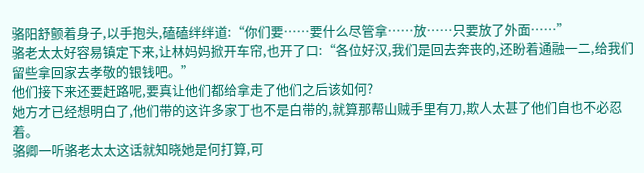骆阳舒颤着身子,以手抱头,磕磕绊绊道:“你们要……要什么尽管拿……放……只要放了外面……”
骆老太太好容易镇定下来,让林妈妈掀开车帘,也开了口:“各位好汉,我们是回去奔丧的,还盼着通融一二,给我们留些拿回家去孝敬的银钱吧。”
他们接下来还要赶路呢,要真让他们都给拿走了他们之后该如何?
她方才已经想明白了,他们带的这许多家丁也不是白带的,就算那帮山贼手里有刀,欺人太甚了他们自也不必忍着。
骆卿一听骆老太太这话就知晓她是何打算,可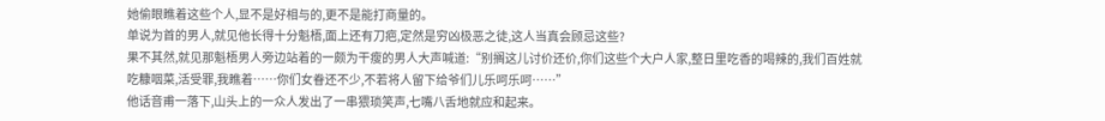她偷眼瞧着这些个人,显不是好相与的,更不是能打商量的。
单说为首的男人,就见他长得十分魁梧,面上还有刀疤,定然是穷凶极恶之徒,这人当真会顾忌这些?
果不其然,就见那魁梧男人旁边站着的一颇为干瘦的男人大声喊道:“别搁这儿讨价还价,你们这些个大户人家,整日里吃香的喝辣的,我们百姓就吃糠咽菜,活受罪,我瞧着……你们女眷还不少,不若将人留下给爷们儿乐呵乐呵……”
他话音甫一落下,山头上的一众人发出了一串猥琐笑声,七嘴八舌地就应和起来。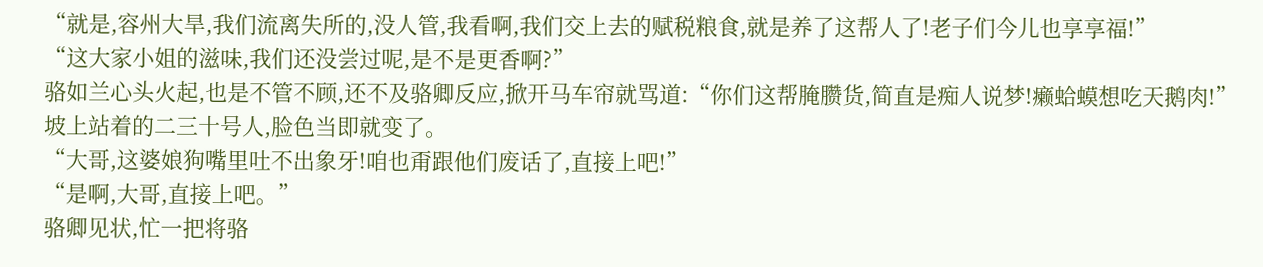“就是,容州大旱,我们流离失所的,没人管,我看啊,我们交上去的赋税粮食,就是养了这帮人了!老子们今儿也享享福!”
“这大家小姐的滋味,我们还没尝过呢,是不是更香啊?”
骆如兰心头火起,也是不管不顾,还不及骆卿反应,掀开马车帘就骂道:“你们这帮腌臜货,简直是痴人说梦!癞蛤蟆想吃天鹅肉!”
坡上站着的二三十号人,脸色当即就变了。
“大哥,这婆娘狗嘴里吐不出象牙!咱也甭跟他们废话了,直接上吧!”
“是啊,大哥,直接上吧。”
骆卿见状,忙一把将骆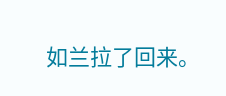如兰拉了回来。